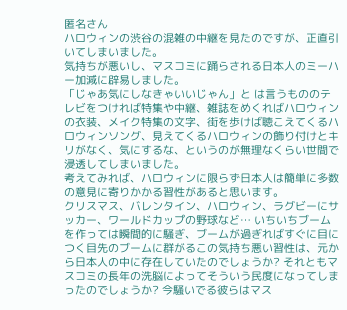匿名さん
ハロウィンの渋谷の混雑の中継を見たのですが、正直引いてしまいました。
気持ちが悪いし、マスコミに踊らされる日本人のミーハー加減に辟易しました。
「じゃあ気にしなきゃいいじゃん」と は言うもののテレビをつければ特集や中継、雑誌をめくればハロウィンの衣装、メイク特集の文字、街を歩けば聴こえてくるハロウィンソング、見えてくるハロウィンの飾り付けとキリがなく、気にするな、というのが無理なくらい世間で浸透してしまいました。
考えてみれば、ハロウィンに限らず日本人は簡単に多数の意見に寄りかかる習性があると思います。
クリスマス、バレンタイン、ハロウィン、ラグビーにサッカー、ワールドカップの野球など… いちいちブームを作っては瞬間的に騒ぎ、ブームが過ぎればすぐに目につく目先のブームに群がるこの気持ち悪い習性は、元から日本人の中に存在していたのでしょうか? それともマスコミの長年の洗脳によってそういう民度になってしまったのでしょうか? 今騒いでる彼らはマス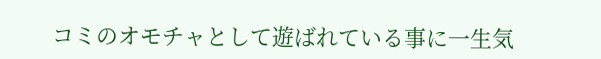コミのオモチャとして遊ばれている事に一生気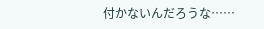付かないんだろうな……